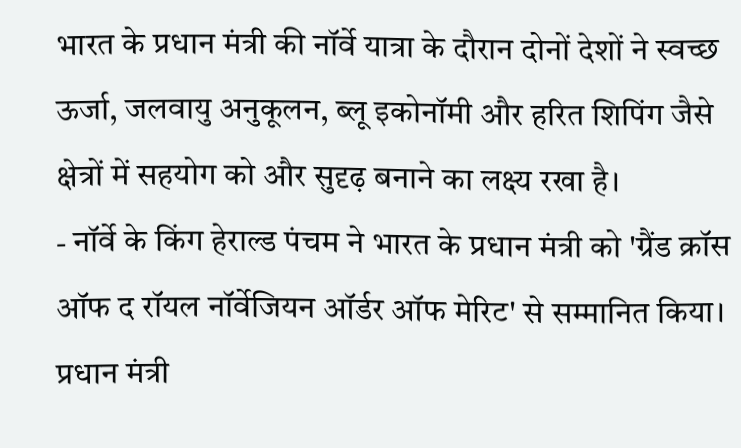भारत के प्रधान मंत्री की नॉर्वे यात्रा के दौरान दोनों देशों ने स्वच्छ ऊर्जा, जलवायु अनुकूलन, ब्लू इकोनॉमी और हरित शिपिंग जैसे क्षेत्रों में सहयोग को और सुदृढ़ बनाने का लक्ष्य रखा है।
- नॉर्वे के किंग हेराल्ड पंचम ने भारत के प्रधान मंत्री को 'ग्रैंड क्रॉस ऑफ द रॉयल नॉर्वेजियन ऑर्डर ऑफ मेरिट' से सम्मानित किया।
प्रधान मंत्री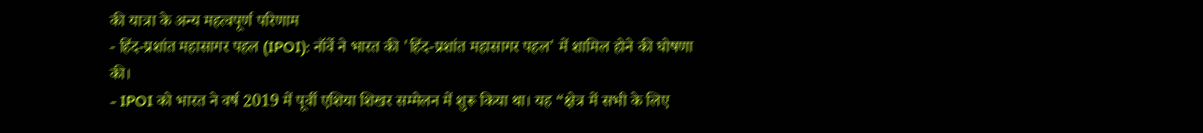की यात्रा के अन्य महत्वपूर्ण परिणाम
- हिंद-प्रशांत महासागर पहल (IPOI): नॉर्वे ने भारत की 'हिंद-प्रशांत महासागर पहल' में शामिल होने की घोषणा की।
- IPOI को भारत ने वर्ष 2019 में पूर्वी एशिया शिखर सम्मेलन में शुरू किया था। यह “क्षेत्र में सभी के लिए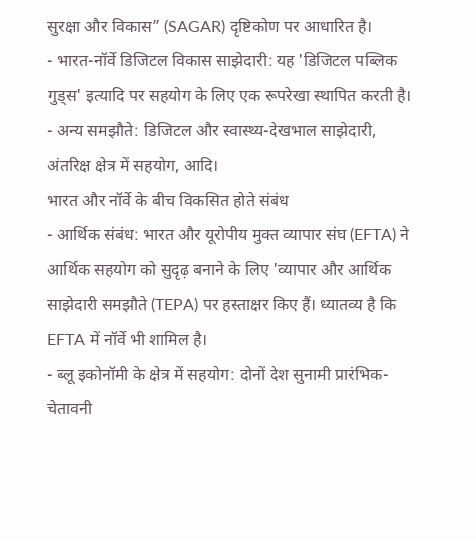सुरक्षा और विकास” (SAGAR) दृष्टिकोण पर आधारित है।
- भारत-नॉर्वे डिजिटल विकास साझेदारी: यह 'डिजिटल पब्लिक गुड्स' इत्यादि पर सहयोग के लिए एक रूपरेखा स्थापित करती है।
- अन्य समझौते: डिजिटल और स्वास्थ्य-देखभाल साझेदारी, अंतरिक्ष क्षेत्र में सहयोग, आदि।
भारत और नॉर्वे के बीच विकसित होते संबंध
- आर्थिक संबंध: भारत और यूरोपीय मुक्त व्यापार संघ (EFTA) ने आर्थिक सहयोग को सुदृढ़ बनाने के लिए 'व्यापार और आर्थिक साझेदारी समझौते (TEPA) पर हस्ताक्षर किए हैं। ध्यातव्य है कि EFTA में नॉर्वे भी शामिल है।
- ब्लू इकोनॉमी के क्षेत्र में सहयोग: दोनों देश सुनामी प्रारंभिक-चेतावनी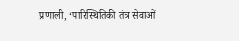प्रणाली, ‘पारिस्थितिकी तंत्र सेवाओं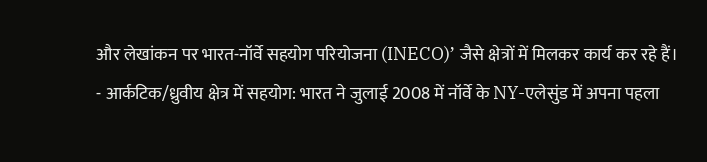और लेखांकन पर भारत-नॉर्वे सहयोग परियोजना (INECO)’ जैसे क्षेत्रों में मिलकर कार्य कर रहे हैं।
- आर्कटिक/ध्रुवीय क्षेत्र में सहयोग: भारत ने जुलाई 2008 में नॉर्वे के NY-एलेसुंड में अपना पहला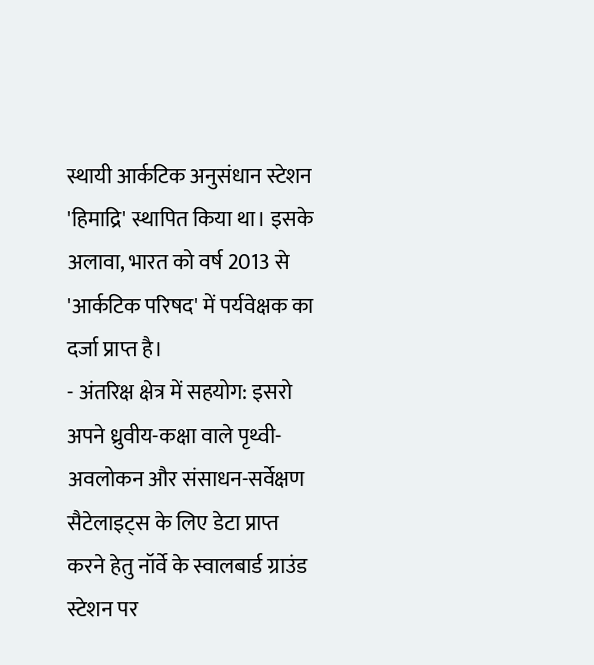स्थायी आर्कटिक अनुसंधान स्टेशन 'हिमाद्रि' स्थापित किया था। इसके अलावा, भारत को वर्ष 2013 से 'आर्कटिक परिषद' में पर्यवेक्षक का दर्जा प्राप्त है।
- अंतरिक्ष क्षेत्र में सहयोग: इसरो अपने ध्रुवीय-कक्षा वाले पृथ्वी-अवलोकन और संसाधन-सर्वेक्षण सैटेलाइट्स के लिए डेटा प्राप्त करने हेतु नॉर्वे के स्वालबार्ड ग्राउंड स्टेशन पर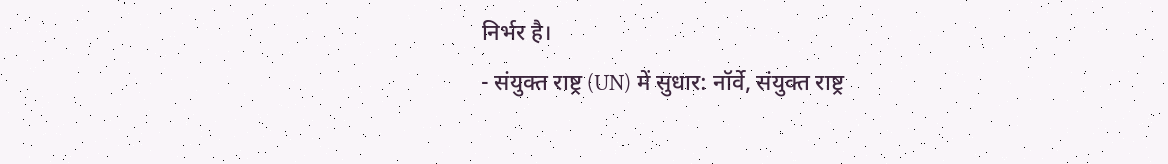निर्भर है।
- संयुक्त राष्ट्र (UN) में सुधार: नॉर्वे, संयुक्त राष्ट्र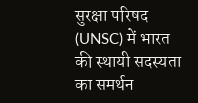सुरक्षा परिषद (UNSC) में भारत की स्थायी सदस्यता का समर्थन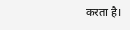करता है।